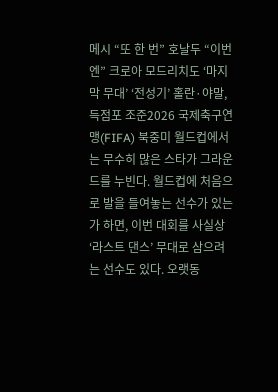메시 “또 한 번” 호날두 “이번엔” 크로아 모드리치도 ‘마지막 무대’ ‘전성기’ 홀란·야말, 득점포 조준2026 국제축구연맹(FIFA) 북중미 월드컵에서는 무수히 많은 스타가 그라운드를 누빈다. 월드컵에 처음으로 발을 들여놓는 선수가 있는가 하면, 이번 대회를 사실상 ‘라스트 댄스’ 무대로 삼으려는 선수도 있다. 오랫동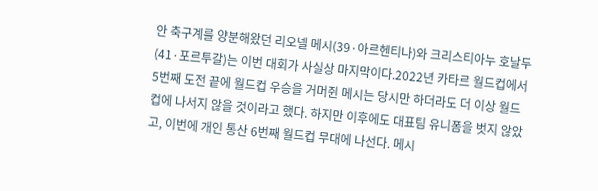안 축구계를 양분해왔던 리오넬 메시(39·아르헨티나)와 크리스티아누 호날두(41·포르투갈)는 이번 대회가 사실상 마지막이다.2022년 카타르 월드컵에서 5번째 도전 끝에 월드컵 우승을 거머쥔 메시는 당시만 하더라도 더 이상 월드컵에 나서지 않을 것이라고 했다. 하지만 이후에도 대표팀 유니폼을 벗지 않았고, 이번에 개인 통산 6번째 월드컵 무대에 나선다. 메시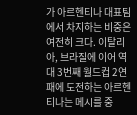가 아르헨티나 대표팀에서 차지하는 비중은 여전히 크다. 이탈리아, 브라질에 이어 역대 3번째 월드컵 2연패에 도전하는 아르헨티나는 메시를 중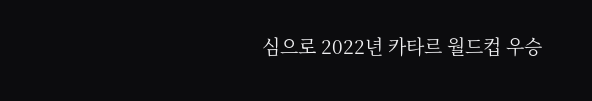심으로 2022년 카타르 월드컵 우승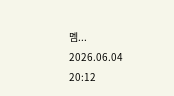멤...
2026.06.04 20:12